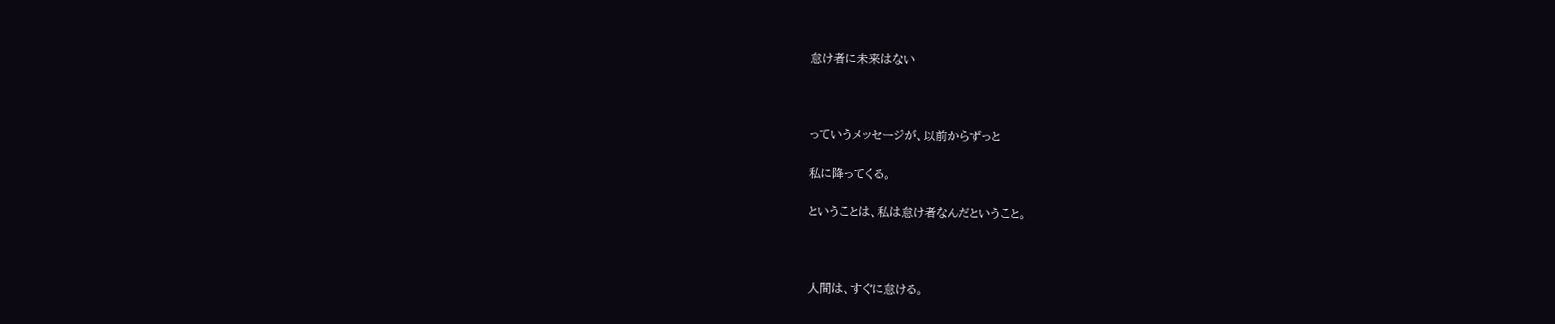怠け者に未来はない



っていうメッセージが、以前からずっと

私に降ってくる。

ということは、私は怠け者なんだということ。



人間は、すぐに怠ける。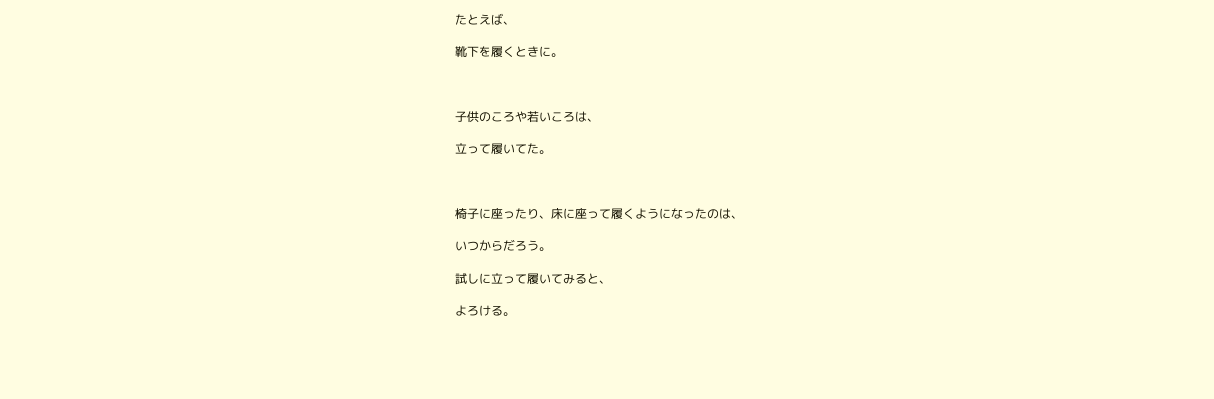たとえば、

靴下を履くときに。



子供のころや若いころは、

立って履いてた。



椅子に座ったり、床に座って履くようになったのは、

いつからだろう。

試しに立って履いてみると、

よろける。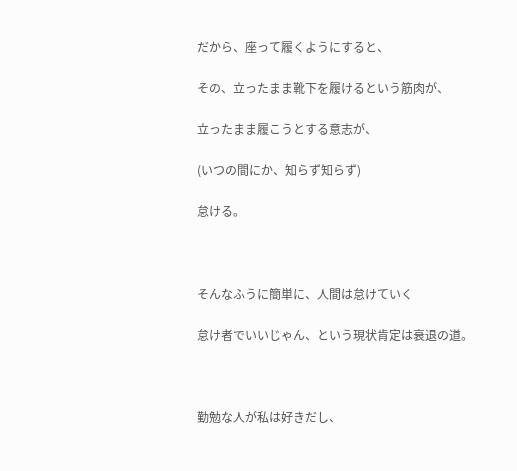だから、座って履くようにすると、

その、立ったまま靴下を履けるという筋肉が、

立ったまま履こうとする意志が、

(いつの間にか、知らず知らず)

怠ける。



そんなふうに簡単に、人間は怠けていく

怠け者でいいじゃん、という現状肯定は衰退の道。



勤勉な人が私は好きだし、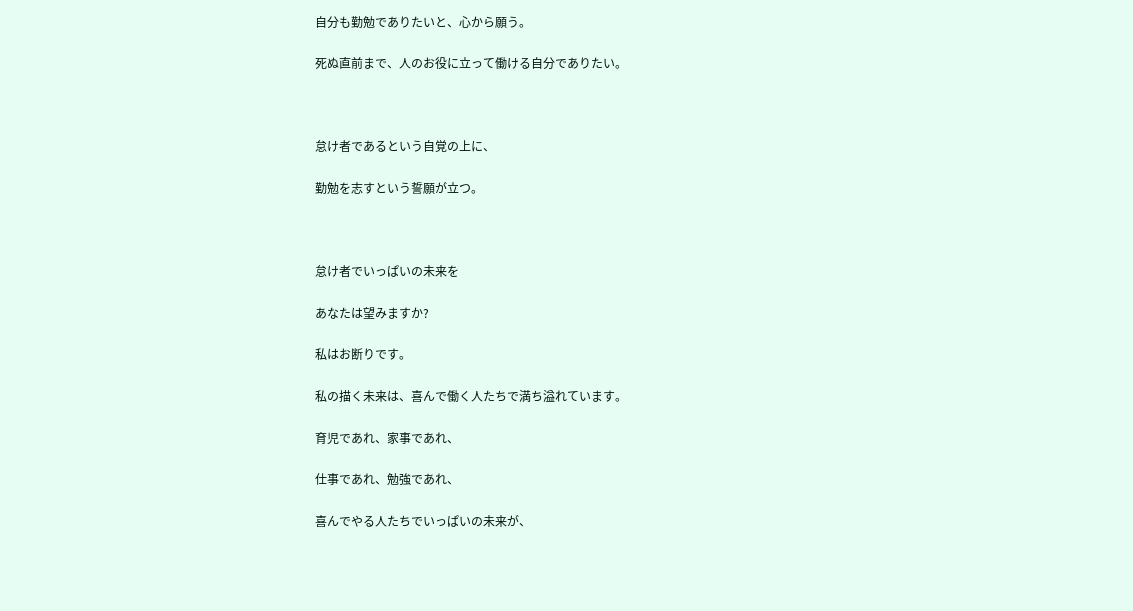自分も勤勉でありたいと、心から願う。

死ぬ直前まで、人のお役に立って働ける自分でありたい。



怠け者であるという自覚の上に、

勤勉を志すという誓願が立つ。



怠け者でいっぱいの未来を

あなたは望みますか?

私はお断りです。

私の描く未来は、喜んで働く人たちで満ち溢れています。

育児であれ、家事であれ、

仕事であれ、勉強であれ、

喜んでやる人たちでいっぱいの未来が、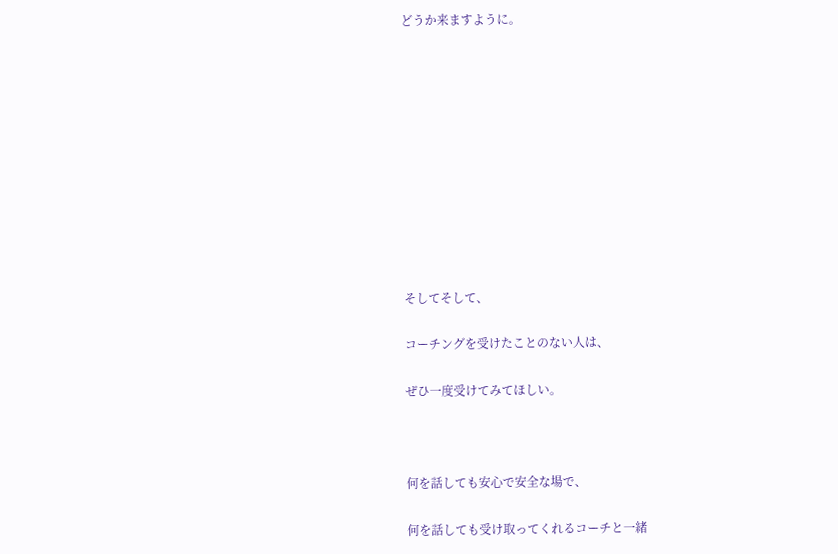どうか来ますように。











そしてそして、

コーチングを受けたことのない人は、

ぜひ一度受けてみてほしい。



何を話しても安心で安全な場で、

何を話しても受け取ってくれるコーチと一緒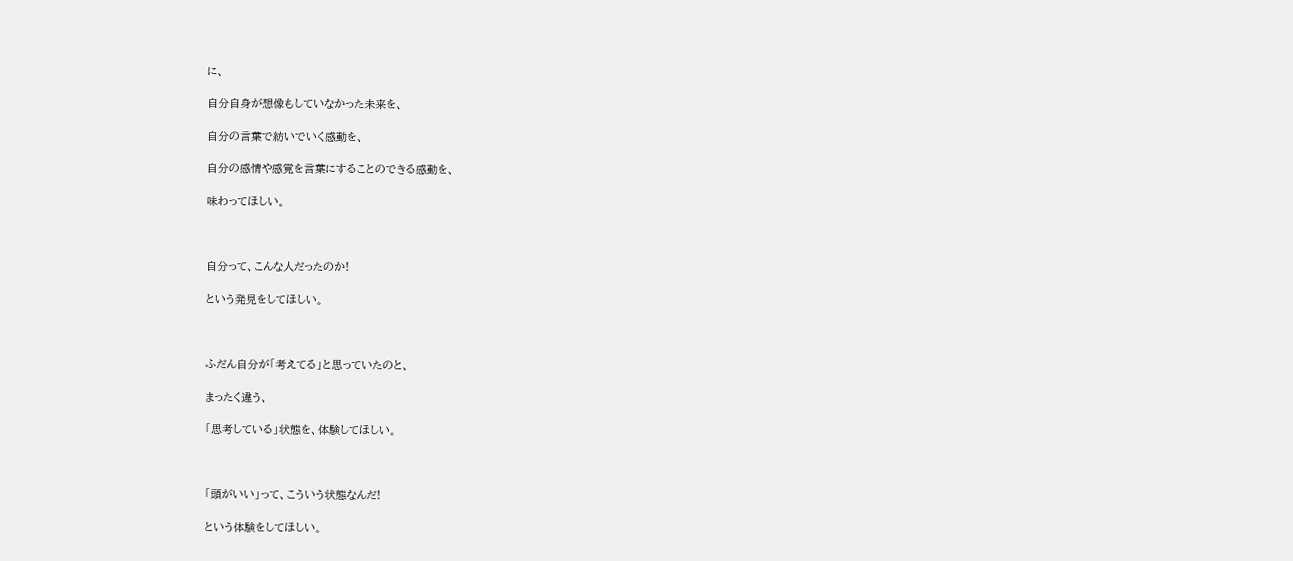に、

自分自身が想像もしていなかった未来を、

自分の言葉で紡いでいく感動を、

自分の感情や感覚を言葉にすることのできる感動を、

味わってほしい。



自分って、こんな人だったのか!

という発見をしてほしい。



ふだん自分が「考えてる」と思っていたのと、

まったく違う、

「思考している」状態を、体験してほしい。



「頭がいい」って、こういう状態なんだ!

という体験をしてほしい。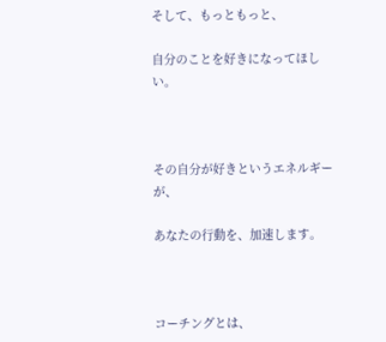そして、もっともっと、

自分のことを好きになってほしい。



その自分が好きというエネルギーが、

あなたの行動を、加速します。



コーチングとは、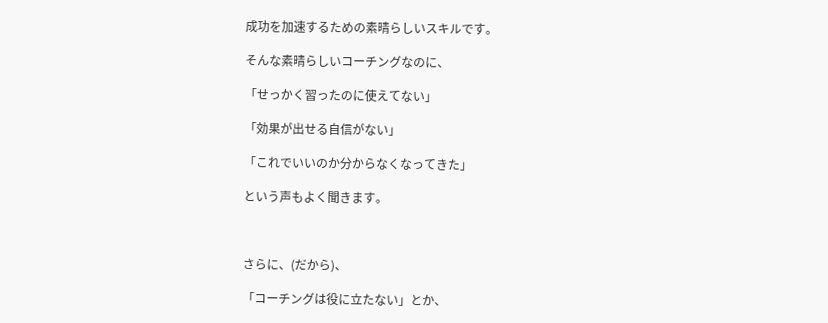成功を加速するための素晴らしいスキルです。

そんな素晴らしいコーチングなのに、

「せっかく習ったのに使えてない」

「効果が出せる自信がない」

「これでいいのか分からなくなってきた」

という声もよく聞きます。



さらに、(だから)、

「コーチングは役に立たない」とか、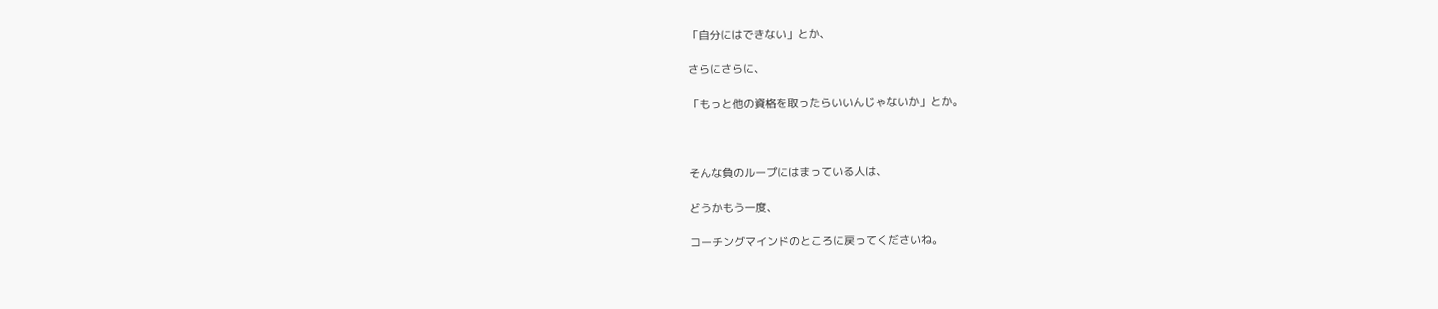「自分にはできない」とか、

さらにさらに、

「もっと他の資格を取ったらいいんじゃないか」とか。



そんな負のループにはまっている人は、

どうかもう一度、

コーチングマインドのところに戻ってくださいね。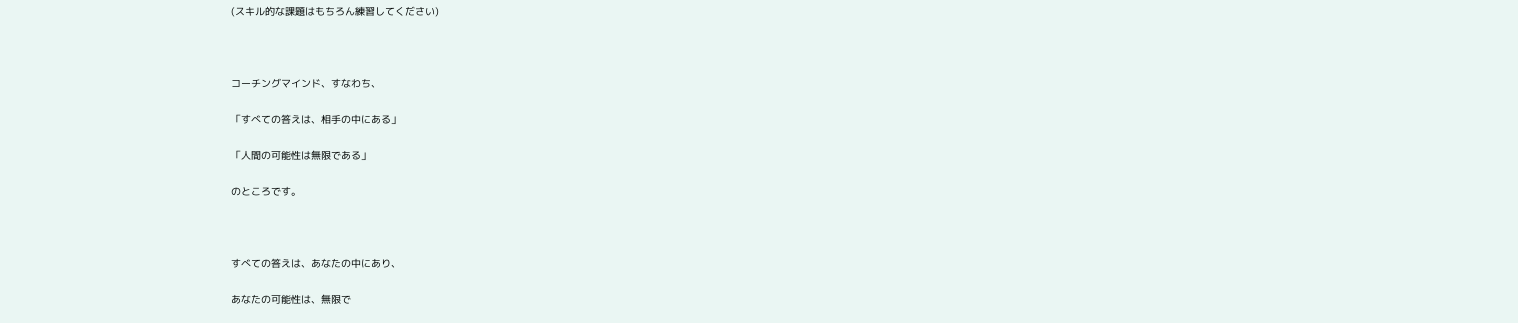(スキル的な課題はもちろん練習してください)



コーチングマインド、すなわち、

「すべての答えは、相手の中にある」

「人間の可能性は無限である」

のところです。



すべての答えは、あなたの中にあり、

あなたの可能性は、無限で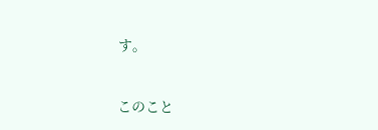す。



このこと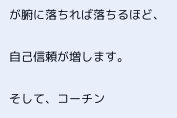が腑に落ちれば落ちるほど、

自己信頼が増します。

そして、コーチン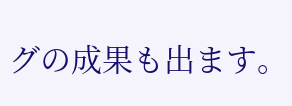グの成果も出ます。